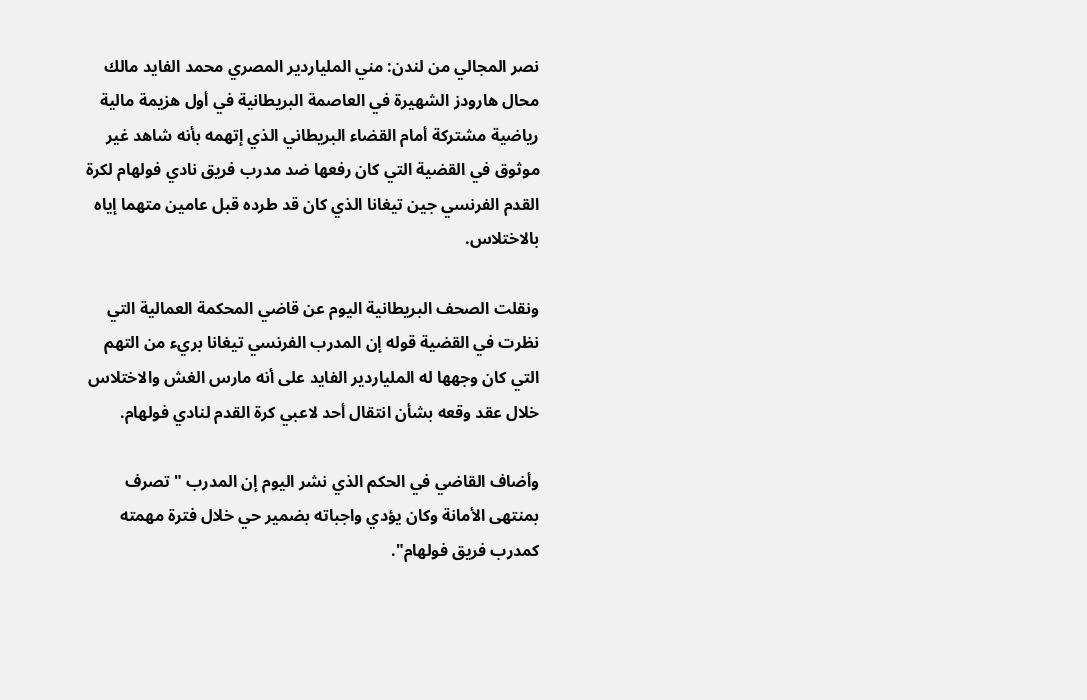نصر المجالي من لندن: مني الملياردير المصري محمد الفايد مالك محال هارودز الشهيرة في العاصمة البريطانية في أول هزيمة مالية رياضية مشتركة أمام القضاء البريطاني الذي إتهمه بأنه شاهد غير موثوق في القضية التي كان رفعها ضد مدرب فريق نادي فولهام لكرة القدم الفرنسي جين تيغانا الذي كان قد طرده قبل عامين متهما إياه بالاختلاس.

ونقلت الصحف البريطانية اليوم عن قاضي المحكمة العمالية التي نظرت في القضية قوله إن المدرب الفرنسي تيغانا بريء من التهم التي كان وجهها له الملياردير الفايد على أنه مارس الغش والاختلاس خلال عقد وقعه بشأن انتقال أحد لاعبي كرة القدم لنادي فولهام.

وأضاف القاضي في الحكم الذي نشر اليوم إن المدرب "تصرف بمنتهى الأمانة وكان يؤدي واجباته بضمير حي خلال فترة مهمته كمدرب فريق فولهام".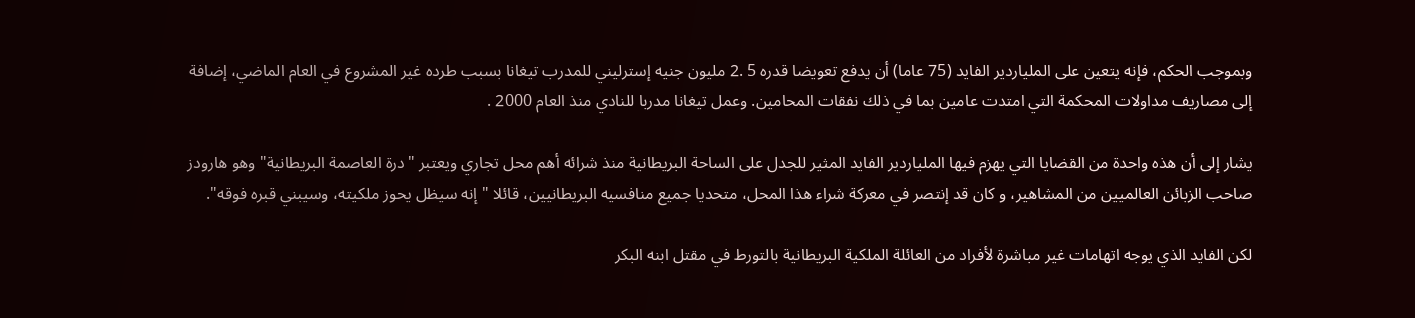وبموجب الحكم، فإنه يتعين على الملياردير الفايد (75 عاما) أن يدفع تعويضا قدره 5 .2 مليون جنيه إسترليني للمدرب تيغانا بسبب طرده غير المشروع في العام الماضي، إضافة إلى مصاريف مداولات المحكمة التي امتدت عامين بما في ذلك نفقات المحامين. وعمل تيغانا مدربا للنادي منذ العام 2000 .

يشار إلى أن هذه واحدة من القضايا التي يهزم فيها الملياردير الفايد المثير للجدل على الساحة البريطانية منذ شرائه أهم محل تجاري ويعتبر "درة العاصمة البريطانية" وهو هارودز صاحب الزبائن العالميين من المشاهير، و كان قد إنتصر في معركة شراء هذا المحل، متحديا جميع منافسيه البريطانيين، قائلا "إنه سيظل يحوز ملكيته، وسيبني قبره فوقه".

لكن الفايد الذي يوجه اتهامات غير مباشرة لأفراد من العائلة الملكية البريطانية بالتورط في مقتل ابنه البكر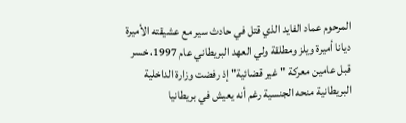المرحوم عماد الفايد الذي قتل في حادث سير مع عشيقته الأميرة ديانا أميرة ويلز ومطلقة ولي العهد البريطاني عام 1997، خسر قبل عامين معركة "غير قضائية" إذ رفضت وزارة الداخلية البريطانية منحه الجنسية رغم أنه يعيش في بريطانيا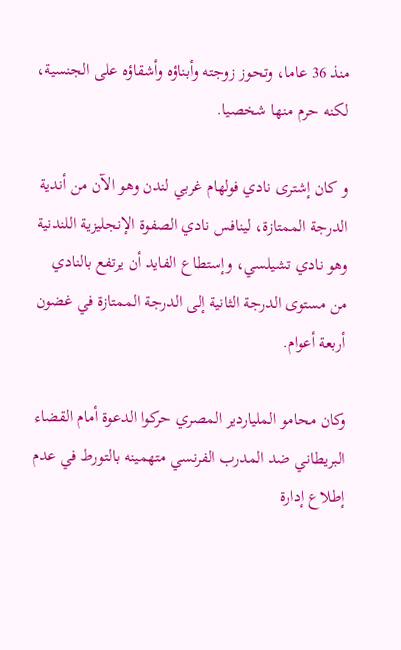منذ 36 عاما، وتحوز زوجته وأبناؤه وأشقاؤه على الجنسية، لكنه حرم منها شخصيا.

و كان إشترى نادي فولهام غربي لندن وهو الآن من أندية الدرجة الممتازة، لينافس نادي الصفوة الإنجليزية اللندنية وهو نادي تشيلسي، وإستطاع الفايد أن يرتفع بالنادي من مستوى الدرجة الثانية إلى الدرجة الممتازة في غضون أربعة أعوام.

وكان محامو الملياردير المصري حركوا الدعوة أمام القضاء البريطاني ضد المدرب الفرنسي متهمينه بالتورط في عدم إطلاع إدارة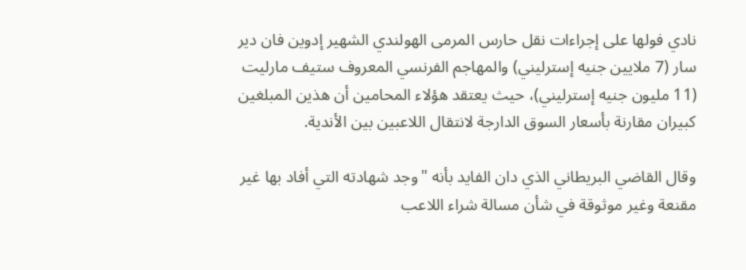نادي فولها على إجراءات نقل حارس المرمى الهولندي الشهير إدوين فان دير سار (7 ملايين جنيه إسترليني) والمهاجم الفرنسي المعروف ستيف مارليت (11 مليون جنيه إسترليني)، حيث يعتقد هؤلاء المحامين أن هذين المبلغين كبيران مقارنة بأسعار السوق الدارجة لانتقال اللاعبين بين الأندية.

وقال القاضي البريطاني الذي دان الفايد بأنه "وجد شهادته التي أفاد بها غير مقنعة وغير موثوقة في شأن مسالة شراء اللاعب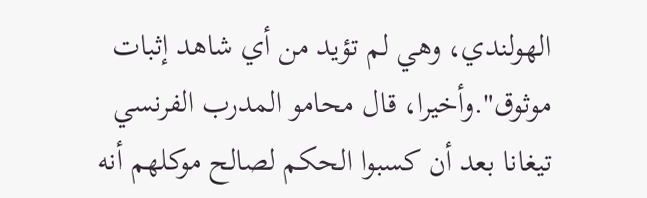الهولندي، وهي لم تؤيد من أي شاهد إثبات موثوق".وأخيرا، قال محامو المدرب الفرنسي تيغانا بعد أن كسبوا الحكم لصالح موكلهم أنه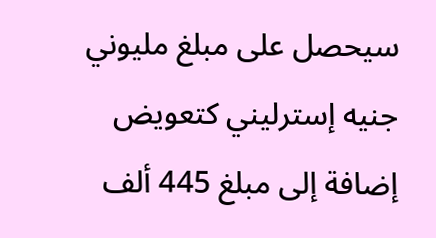سيحصل على مبلغ مليوني جنيه إسترليني كتعويض إضافة إلى مبلغ 445 ألف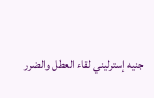جنيه إسترليني لقاء العطل والضرر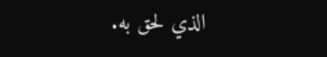الذي لحق به.